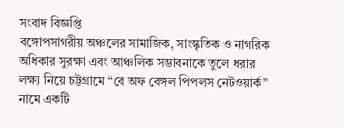সংবাদ বিজ্ঞপ্তি
বঙ্গোপসাগরীয় অঞ্চলের সামাজিক, সাংস্কৃতিক ও নাগরিক অধিকার সুরক্ষা এবং আঞ্চলিক সম্ভাবনাকে তুলে ধরার লক্ষ্য নিয়ে চট্টগ্রামে “বে অফ বেঙ্গল পিপলস নেটওয়ার্ক” নামে একটি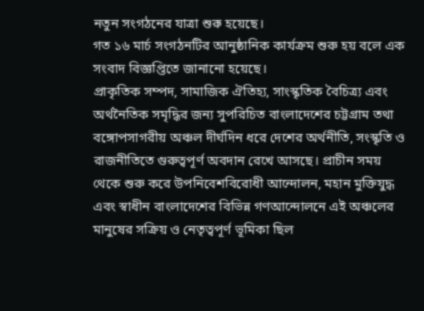নতুন সংগঠনের যাত্রা শুরু হয়েছে।
গত ১৬ মার্চ সংগঠনটির আনুষ্ঠানিক কার্যক্রম শুরু হয় বলে এক সংবাদ বিজ্ঞপ্তিতে জানানো হয়েছে।
প্রাকৃতিক সম্পদ, সামাজিক ঐতিহ্য, সাংস্কৃতিক বৈচিত্র্য এবং অর্থনৈতিক সমৃদ্ধির জন্য সুপরিচিত বাংলাদেশের চট্টগ্রাম তথা বঙ্গোপসাগরীয় অঞ্চল দীর্ঘদিন ধরে দেশের অর্থনীতি, সংস্কৃতি ও রাজনীতিতে গুরুত্বপূর্ণ অবদান রেখে আসছে। প্রাচীন সময় থেকে শুরু করে উপনিবেশবিরোধী আন্দোলন, মহান মুক্তিযুদ্ধ এবং স্বাধীন বাংলাদেশের বিভিন্ন গণআন্দোলনে এই অঞ্চলের মানুষের সক্রিয় ও নেতৃত্বপূর্ণ ভূমিকা ছিল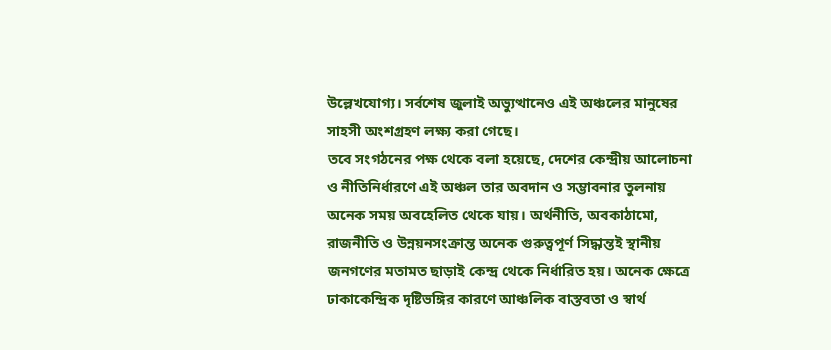উল্লেখযোগ্য। সর্বশেষ জুলাই অভ্যুত্থানেও এই অঞ্চলের মানুষের সাহসী অংশগ্রহণ লক্ষ্য করা গেছে।
তবে সংগঠনের পক্ষ থেকে বলা হয়েছে, দেশের কেন্দ্রীয় আলোচনা ও নীতিনির্ধারণে এই অঞ্চল তার অবদান ও সম্ভাবনার তুলনায় অনেক সময় অবহেলিত থেকে যায়। অর্থনীতি, অবকাঠামো, রাজনীতি ও উন্নয়নসংক্রান্ত অনেক গুরুত্বপূর্ণ সিদ্ধান্তই স্থানীয় জনগণের মতামত ছাড়াই কেন্দ্র থেকে নির্ধারিত হয়। অনেক ক্ষেত্রে ঢাকাকেন্দ্রিক দৃষ্টিভঙ্গির কারণে আঞ্চলিক বাস্তবতা ও স্বার্থ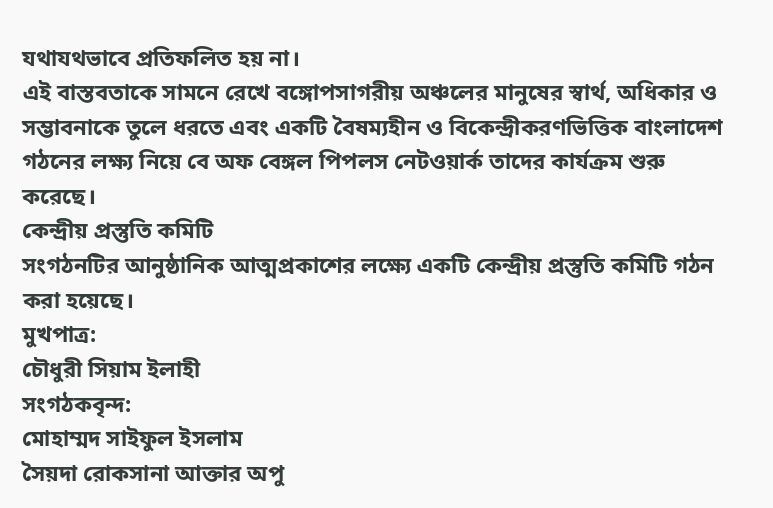যথাযথভাবে প্রতিফলিত হয় না।
এই বাস্তবতাকে সামনে রেখে বঙ্গোপসাগরীয় অঞ্চলের মানুষের স্বার্থ, অধিকার ও সম্ভাবনাকে তুলে ধরতে এবং একটি বৈষম্যহীন ও বিকেন্দ্রীকরণভিত্তিক বাংলাদেশ গঠনের লক্ষ্য নিয়ে বে অফ বেঙ্গল পিপলস নেটওয়ার্ক তাদের কার্যক্রম শুরু করেছে।
কেন্দ্রীয় প্রস্তুতি কমিটি
সংগঠনটির আনুষ্ঠানিক আত্মপ্রকাশের লক্ষ্যে একটি কেন্দ্রীয় প্রস্তুতি কমিটি গঠন করা হয়েছে।
মুখপাত্র:
চৌধুরী সিয়াম ইলাহী
সংগঠকবৃন্দ:
মোহাম্মদ সাইফুল ইসলাম
সৈয়দা রোকসানা আক্তার অপু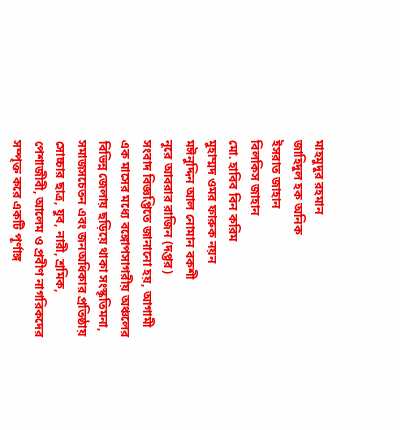মাহমুদুর রহমান
জাহিদুল হক অনিক
ইসরাত জাহান
বিলকিস জাহান
মো. হাবিব বিন করিম
মুহাম্মদ ওমর ফারুক নয়ন
মঈনুদ্দিন আল নোমান বকশী
নূরে আবরার রাজিন (দপ্তর)
সংবাদ বিজ্ঞপ্তিতে জানানো হয়, আগামী এক মাসের মধ্যে বঙ্গোপসাগরীয় অঞ্চলের বিভিন্ন জেলায় ছড়িয়ে থাকা সংস্কৃতিমনা, সমাজসচেতন এবং জনঅধিকার প্রতিষ্ঠায় সোচ্চার ছাত্র, যুব, নারী, শ্রমিক, পেশাজীবী, আলেম ও প্রবীণ নাগরিকদের সম্পৃক্ত করে একটি পূর্ণাঙ্গ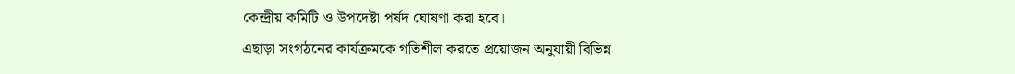কেন্দ্রীয় কমিটি ও উপদেষ্টা পর্ষদ ঘোষণা করা হবে।
এছাড়া সংগঠনের কার্যক্রমকে গতিশীল করতে প্রয়োজন অনুযায়ী বিভিন্ন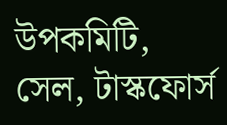উপকমিটি, সেল, টাস্কফোর্স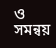ও সমন্বয়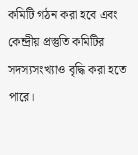কমিটি গঠন করা হবে এবং কেন্দ্রীয় প্রস্তুতি কমিটির সদস্যসংখ্যাও বৃদ্ধি করা হতে পারে।